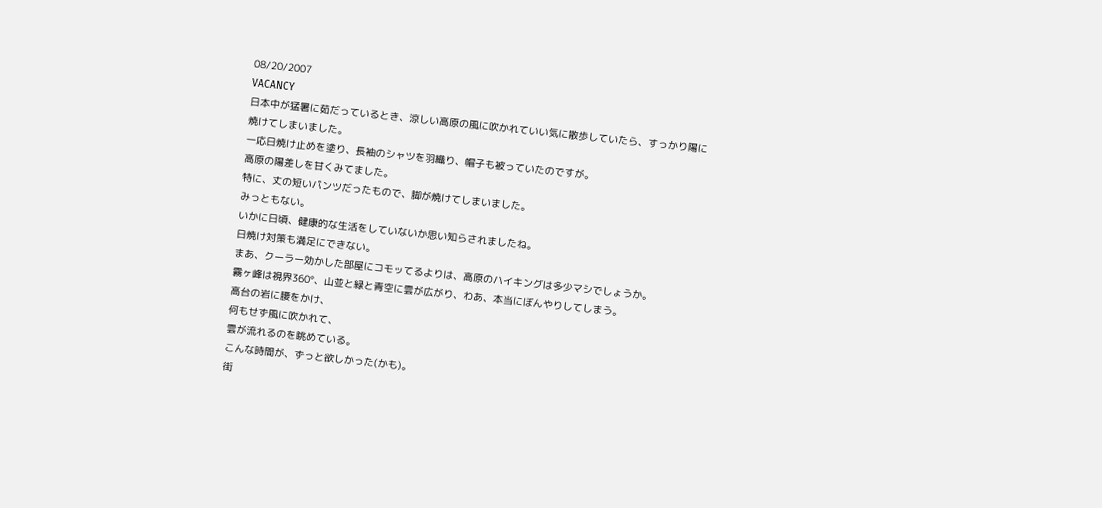08/20/2007
VACANCY
日本中が猛暑に茹だっているとき、涼しい高原の風に吹かれていい気に散歩していたら、すっかり陽に焼けてしまいました。
一応日焼け止めを塗り、長袖のシャツを羽織り、帽子も被っていたのですが。
高原の陽差しを甘くみてました。
特に、丈の短いパンツだったもので、脚が焼けてしまいました。
みっともない。
いかに日頃、健康的な生活をしていないか思い知らされましたね。
日焼け対策も満足にできない。
まあ、クーラー効かした部屋にコモッてるよりは、高原のハイキングは多少マシでしょうか。
霧ヶ峰は視界360°、山並と緑と青空に雲が広がり、わあ、本当にぼんやりしてしまう。
高台の岩に腰をかけ、
何もせず風に吹かれて、
雲が流れるのを眺めている。
こんな時間が、ずっと欲しかった(かも)。
街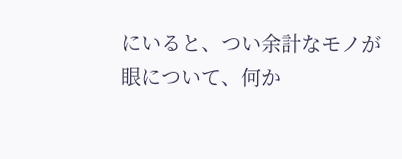にいると、つい余計なモノが眼について、何か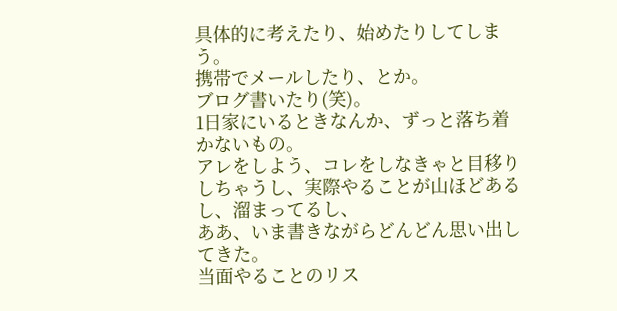具体的に考えたり、始めたりしてしまう。
携帯でメールしたり、とか。
ブログ書いたり(笑)。
1日家にいるときなんか、ずっと落ち着かないもの。
アレをしよう、コレをしなきゃと目移りしちゃうし、実際やることが山ほどあるし、溜まってるし、
ああ、いま書きながらどんどん思い出してきた。
当面やることのリス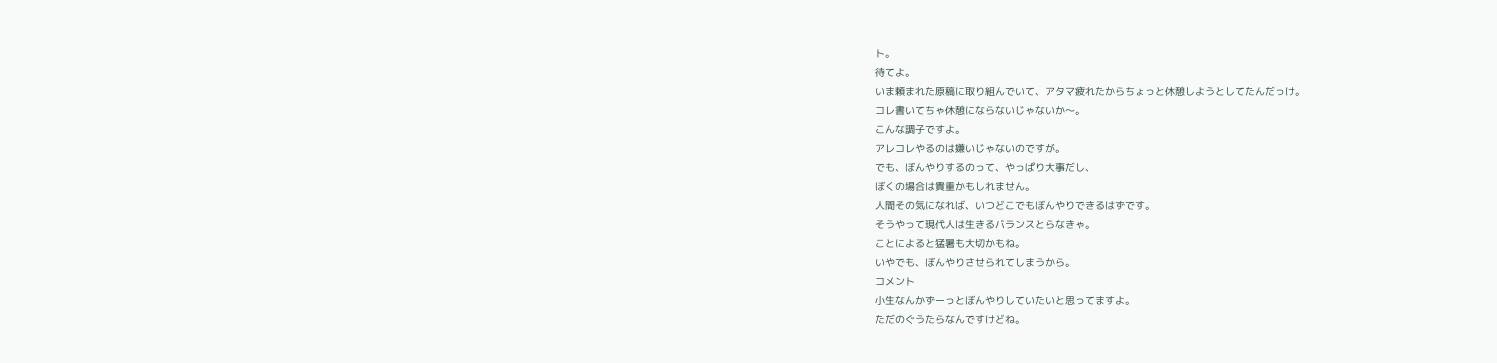ト。
待てよ。
いま頼まれた原稿に取り組んでいて、アタマ疲れたからちょっと休憩しようとしてたんだっけ。
コレ書いてちゃ休憩にならないじゃないか〜。
こんな調子ですよ。
アレコレやるのは嫌いじゃないのですが。
でも、ぼんやりするのって、やっぱり大事だし、
ぼくの場合は貴重かもしれません。
人間その気になれば、いつどこでもぼんやりできるはずです。
そうやって現代人は生きるバランスとらなきゃ。
ことによると猛暑も大切かもね。
いやでも、ぼんやりさせられてしまうから。
コメント
小生なんかずーっとぼんやりしていたいと思ってますよ。
ただのぐうたらなんですけどね。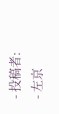- 投稿者:
- 左京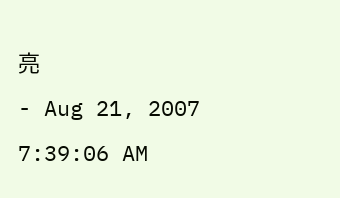亮
- Aug 21, 2007 7:39:06 AM